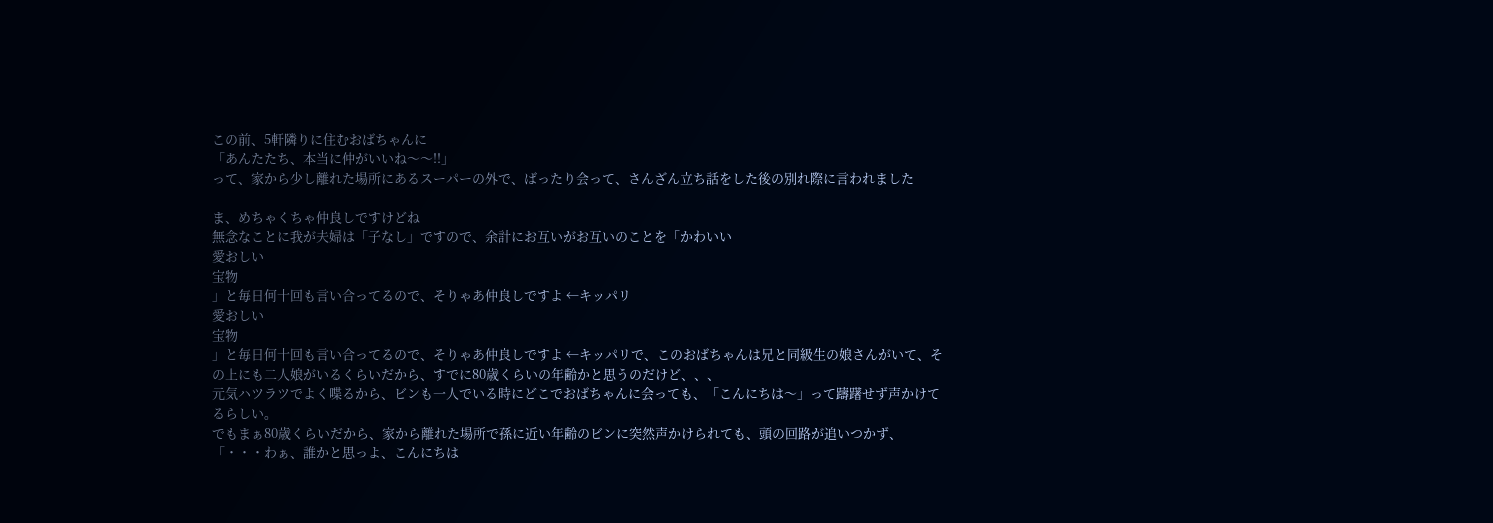この前、5軒隣りに住むおばちゃんに
「あんたたち、本当に仲がいいね〜〜!!」
って、家から少し離れた場所にあるスーパーの外で、ばったり会って、さんざん立ち話をした後の別れ際に言われました

ま、めちゃくちゃ仲良しですけどね
無念なことに我が夫婦は「子なし」ですので、余計にお互いがお互いのことを「かわいい
愛おしい
宝物
」と毎日何十回も言い合ってるので、そりゃあ仲良しですよ ←キッパリ
愛おしい
宝物
」と毎日何十回も言い合ってるので、そりゃあ仲良しですよ ←キッパリで、このおばちゃんは兄と同級生の娘さんがいて、その上にも二人娘がいるくらいだから、すでに80歳くらいの年齢かと思うのだけど、、、
元気ハツラツでよく喋るから、ビンも一人でいる時にどこでおばちゃんに会っても、「こんにちは〜」って躊躇せず声かけてるらしい。
でもまぁ80歳くらいだから、家から離れた場所で孫に近い年齢のビンに突然声かけられても、頭の回路が追いつかず、「・・・わぁ、誰かと思っよ、こんにちは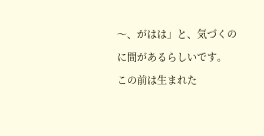〜、がはは」と、気づくのに間があるらしいです。
この前は生まれた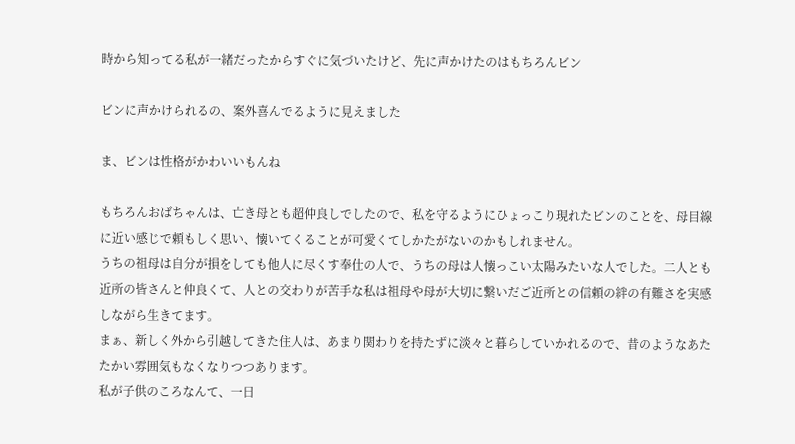時から知ってる私が一緒だったからすぐに気づいたけど、先に声かけたのはもちろんビン

ビンに声かけられるの、案外喜んでるように見えました

ま、ビンは性格がかわいいもんね

もちろんおばちゃんは、亡き母とも超仲良しでしたので、私を守るようにひょっこり現れたビンのことを、母目線に近い感じで頼もしく思い、懐いてくることが可愛くてしかたがないのかもしれません。
うちの祖母は自分が損をしても他人に尽くす奉仕の人で、うちの母は人懐っこい太陽みたいな人でした。二人とも近所の皆さんと仲良くて、人との交わりが苦手な私は祖母や母が大切に繋いだご近所との信頼の絆の有難さを実感しながら生きてます。
まぁ、新しく外から引越してきた住人は、あまり関わりを持たずに淡々と暮らしていかれるので、昔のようなあたたかい雰囲気もなくなりつつあります。
私が子供のころなんて、一日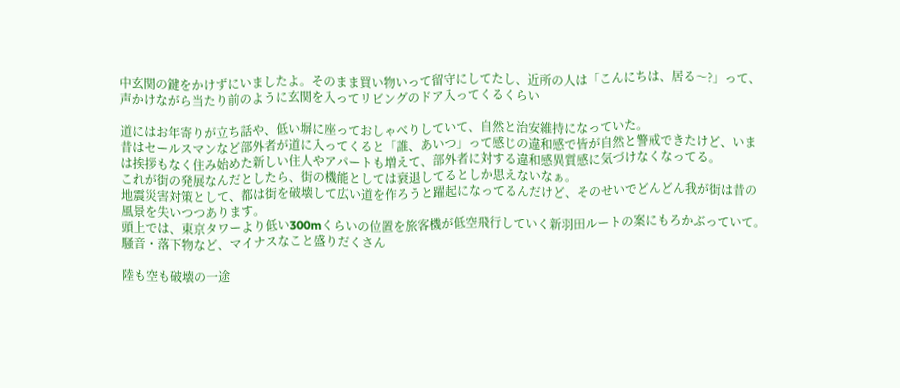中玄関の鍵をかけずにいましたよ。そのまま買い物いって留守にしてたし、近所の人は「こんにちは、居る〜?」って、声かけながら当たり前のように玄関を入ってリビングのドア入ってくるくらい

道にはお年寄りが立ち話や、低い塀に座っておしゃべりしていて、自然と治安維持になっていた。
昔はセールスマンなど部外者が道に入ってくると「誰、あいつ」って感じの違和感で皆が自然と警戒できたけど、いまは挨拶もなく住み始めた新しい住人やアパートも増えて、部外者に対する違和感異質感に気づけなくなってる。
これが街の発展なんだとしたら、街の機能としては衰退してるとしか思えないなぁ。
地震災害対策として、都は街を破壊して広い道を作ろうと躍起になってるんだけど、そのせいでどんどん我が街は昔の風景を失いつつあります。
頭上では、東京タワーより低い300mくらいの位置を旅客機が低空飛行していく新羽田ルートの案にもろかぶっていて。騒音・落下物など、マイナスなこと盛りだくさん

陸も空も破壊の一途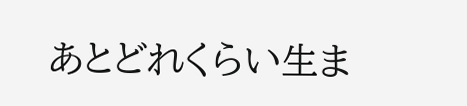あとどれくらい生ま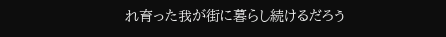れ育った我が街に暮らし続けるだろう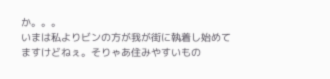か。。。
いまは私よりビンの方が我が街に執着し始めてますけどねぇ。そりゃあ住みやすいもの